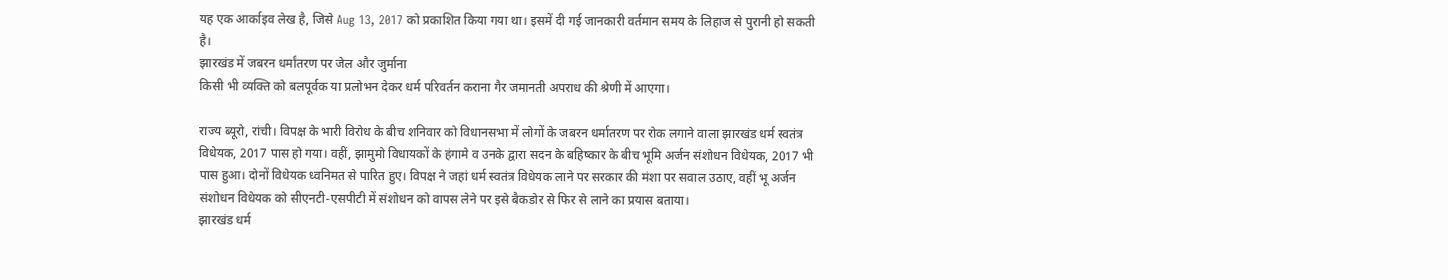यह एक आर्काइव लेख है, जिसे Aug 13, 2017 को प्रकाशित किया गया था। इसमें दी गई जानकारी वर्तमान समय के लिहाज से पुरानी हो सकती है।
झारखंड में जबरन धर्मांतरण पर जेल और जुर्माना
किसी भी व्यक्ति को बलपूर्वक या प्रलोभन देकर धर्म परिवर्तन कराना गैर जमानती अपराध की श्रेणी में आएगा।

राज्य ब्यूरो, रांची। विपक्ष के भारी विरोध के बीच शनिवार को विधानसभा में लोगों के जबरन धर्मातरण पर रोक लगाने वाला झारखंड धर्म स्वतंत्र विधेयक, 2017 पास हो गया। वहीं, झामुमो विधायकों के हंगामे व उनके द्वारा सदन के बहिष्कार के बीच भूमि अर्जन संशोधन विधेयक, 2017 भी पास हुआ। दोनों विधेयक ध्वनिमत से पारित हुए। विपक्ष ने जहां धर्म स्वतंत्र विधेयक लाने पर सरकार की मंशा पर सवाल उठाए, वहीं भू अर्जन संशोधन विधेयक को सीएनटी-एसपीटी में संशोधन को वापस लेने पर इसे बैकडोर से फिर से लाने का प्रयास बताया।
झारखंड धर्म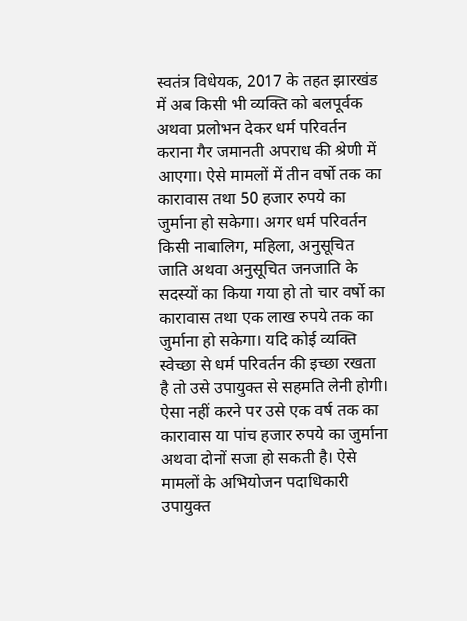स्वतंत्र विधेयक, 2017 के तहत झारखंड में अब किसी भी व्यक्ति को बलपूर्वक अथवा प्रलोभन देकर धर्म परिवर्तन कराना गैर जमानती अपराध की श्रेणी में आएगा। ऐसे मामलों में तीन वर्षो तक का कारावास तथा 50 हजार रुपये का जुर्माना हो सकेगा। अगर धर्म परिवर्तन किसी नाबालिग, महिला, अनुसूचित जाति अथवा अनुसूचित जनजाति के सदस्यों का किया गया हो तो चार वर्षो का कारावास तथा एक लाख रुपये तक का जुर्माना हो सकेगा। यदि कोई व्यक्ति स्वेच्छा से धर्म परिवर्तन की इच्छा रखता है तो उसे उपायुक्त से सहमति लेनी होगी।
ऐसा नहीं करने पर उसे एक वर्ष तक का कारावास या पांच हजार रुपये का जुर्माना अथवा दोनों सजा हो सकती है। ऐसे मामलों के अभियोजन पदाधिकारी उपायुक्त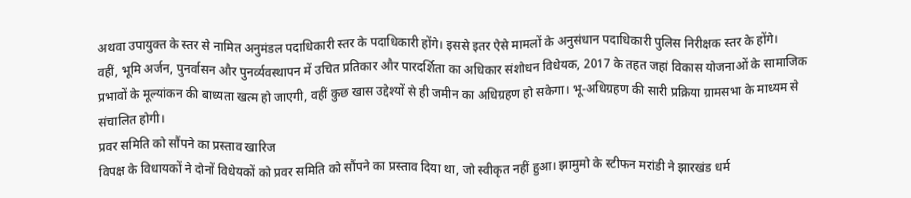अथवा उपायुक्त के स्तर से नामित अनुमंडल पदाधिकारी स्तर के पदाधिकारी होंगे। इससे इतर ऐसे मामलों के अनुसंधान पदाधिकारी पुलिस निरीक्षक स्तर के होंगे।
वहीं, भूमि अर्जन, पुनर्वासन और पुनर्व्यवस्थापन में उचित प्रतिकार और पारदर्शिता का अधिकार संशोधन विधेयक, 2017 के तहत जहां विकास योजनाओं के सामाजिक प्रभावों के मूल्यांकन की बाध्यता खत्म हो जाएगी, वहीं कुछ खास उद्देश्यों से ही जमीन का अधिग्रहण हो सकेगा। भू-अधिग्रहण की सारी प्रक्रिया ग्रामसभा के माध्यम से संचालित होगी।
प्रवर समिति को सौंपने का प्रस्ताव खारिज
विपक्ष के विधायकों ने दोनों विधेयकों को प्रवर समिति को सौंपने का प्रस्ताव दिया था, जो स्वीकृत नहीं हुआ। झामुमो के स्टीफन मरांडी ने झारखंड धर्म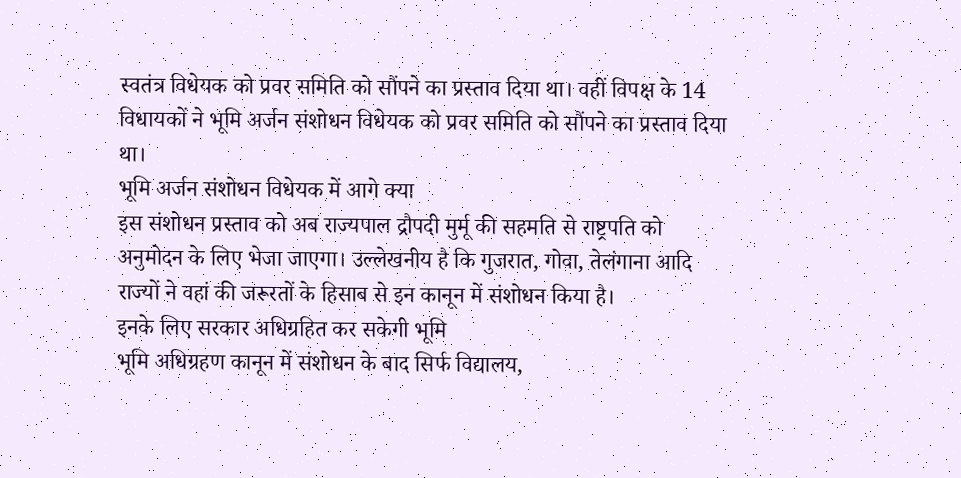स्वतंत्र विधेयक को प्रवर समिति को सौंपने का प्रस्ताव दिया था। वहीं विपक्ष के 14 विधायकों ने भूमि अर्जन संशोधन विधेयक को प्रवर समिति को सौंपने का प्रस्ताव दिया था।
भूमि अर्जन संशोधन विधेयक में आगे क्या
इस संशोधन प्रस्ताव को अब राज्यपाल द्रौपदी मुर्मू की सहमति से राष्ट्रपति को अनुमोदन के लिए भेजा जाएगा। उल्लेखनीय है कि गुजरात, गोवा, तेलंगाना आदि राज्यों ने वहां की जरूरतों के हिसाब से इन कानून में संशोधन किया है।
इनके लिए सरकार अधिग्रहित कर सकेगी भूमि
भूमि अधिग्रहण कानून में संशोधन के बाद सिर्फ विद्यालय,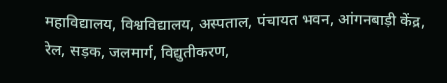महाविद्यालय, विश्वविद्यालय, अस्पताल, पंचायत भवन, आंगनबाड़ी केंद्र, रेल, सड़क, जलमार्ग, विद्युतीकरण,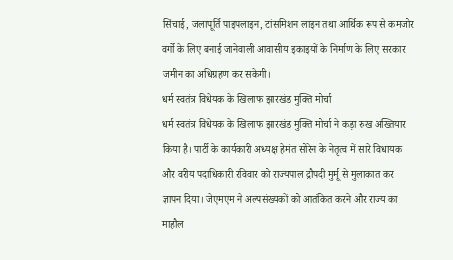सिंचाई, जलापूर्ति पाइपलाइन, टांसमिशन लाइन तथा आर्थिक रूप से कमजोर वर्गो के लिए बनाई जानेवाली आवासीय इकाइयों के निर्माण के लिए सरकार जमीन का अधिग्रहण कर सकेगी।
धर्म स्वतंत्र विधेयक के खिलाफ झारखंड मुक्ति मोर्चा
धर्म स्वतंत्र विधेयक के खिलाफ झारखंड मुक्ति मोर्चा ने कड़ा रुख अख्तियार किया है। पार्टी के कार्यकारी अध्यक्ष हेमंत सोरेन के नेतृत्व में सारे विधायक और वरीय पदाधिकारी रविवार को राज्यपाल द्रौपदी मुर्मू से मुलाकात कर ज्ञापन दिया। जेएमएम ने अल्पसंख्यकों को आतंकित करने और राज्य का माहौल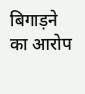बिगाड़ने का आरोप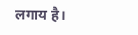लगाय है।